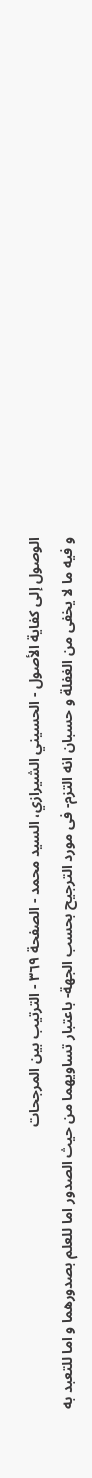الوصول إلى كفاية الأصول - الحسيني الشيرازي، السيد محمد - الصفحة ٣٦٩ - الترتيب بين المرجحات
و فيه ما لا يخفى من الغفلة و حسبان انه التزم- فى مورد الترجيح بحسب الجهة- باعتبار تساويهما من حيث الصدور اما للعلم بصدورهما و اما للتعبد به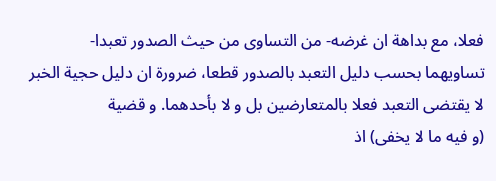فعلا، مع بداهة ان غرضه- من التساوى من حيث الصدور تعبدا- تساويهما بحسب دليل التعبد بالصدور قطعا، ضرورة ان دليل حجية الخبر لا يقتضى التعبد فعلا بالمتعارضين بل و لا بأحدهما. و قضية
(و فيه ما لا يخفى) اذ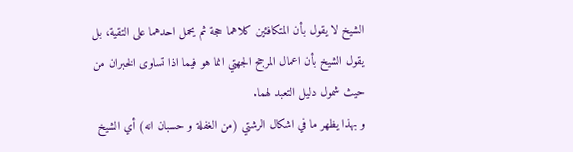الشيخ لا يقول بأن المتكافئين كلاهما حجة ثم يحمل احدهما على التقية، بل يقول الشيخ بأن اعمال المرجح الجهتي انما هو فيما اذا تساوى الخبران من حيث شمول دليل التعبد لهما.
و بهذا يظهر ما في اشكال الرشتي (من الغفلة و حسبان انه) أي الشيخ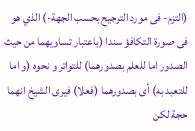(التزم- فى مورد الترجيح بحسب الجهة-) الذي هو فى صورة التكافؤ سندا (باعتبار تساويهما من حيث الصدور اما للعلم بصدورهما) للتواتر و نحوه (و اما للتعبد به) أى بصدورهما (فعلا) فيرى الشيخ انهما حجة لكن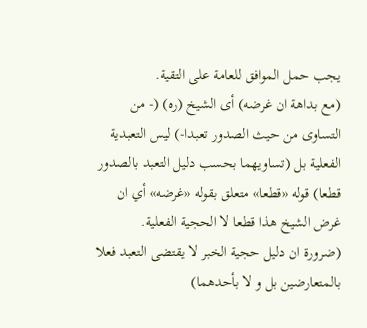يجب حمل الموافق للعامة على التقية.
(مع بداهة ان غرضه) أى الشيخ (ره) (- من التساوى من حيث الصدور تعبدا-) ليس التعبدية الفعلية بل (تساويهما بحسب دليل التعبد بالصدور قطعا) قوله «قطعا» متعلق بقوله «غرضه» أي ان غرض الشيخ هذا قطعا لا الحجية الفعلية.
(ضرورة ان دليل حجية الخبر لا يقتضى التعبد فعلا بالمتعارضين بل و لا بأحدهما)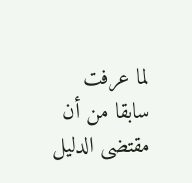لما عرفت سابقا من أن مقتضى الدليل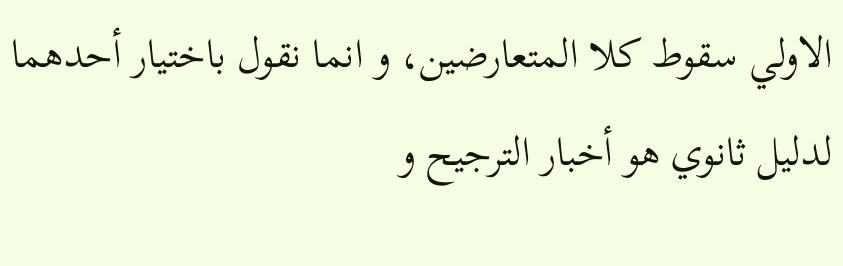الاولي سقوط كلا المتعارضين، و انما نقول باختيار أحدهما لدليل ثانوي هو أخبار الترجيح و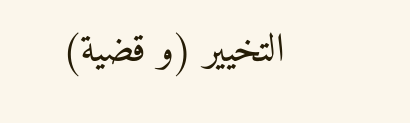التخيير (و قضية)